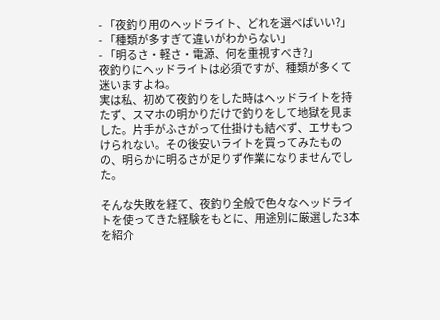- 「夜釣り用のヘッドライト、どれを選べばいい?」
- 「種類が多すぎて違いがわからない」
- 「明るさ・軽さ・電源、何を重視すべき?」
夜釣りにヘッドライトは必須ですが、種類が多くて迷いますよね。
実は私、初めて夜釣りをした時はヘッドライトを持たず、スマホの明かりだけで釣りをして地獄を見ました。片手がふさがって仕掛けも結べず、エサもつけられない。その後安いライトを買ってみたものの、明らかに明るさが足りず作業になりませんでした。

そんな失敗を経て、夜釣り全般で色々なヘッドライトを使ってきた経験をもとに、用途別に厳選した3本を紹介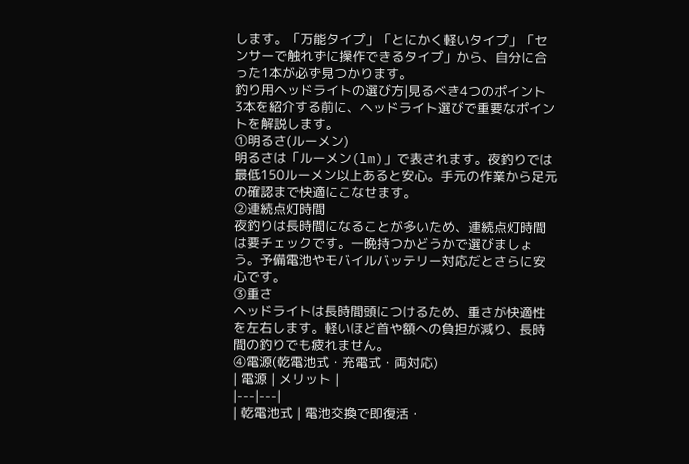します。「万能タイプ」「とにかく軽いタイプ」「センサーで触れずに操作できるタイプ」から、自分に合った1本が必ず見つかります。
釣り用ヘッドライトの選び方|見るべき4つのポイント
3本を紹介する前に、ヘッドライト選びで重要なポイントを解説します。
①明るさ(ルーメン)
明るさは「ルーメン(lm)」で表されます。夜釣りでは最低150ルーメン以上あると安心。手元の作業から足元の確認まで快適にこなせます。
②連続点灯時間
夜釣りは長時間になることが多いため、連続点灯時間は要チェックです。一晩持つかどうかで選びましょう。予備電池やモバイルバッテリー対応だとさらに安心です。
③重さ
ヘッドライトは長時間頭につけるため、重さが快適性を左右します。軽いほど首や額への負担が減り、長時間の釣りでも疲れません。
④電源(乾電池式・充電式・両対応)
| 電源 | メリット |
|---|---|
| 乾電池式 | 電池交換で即復活・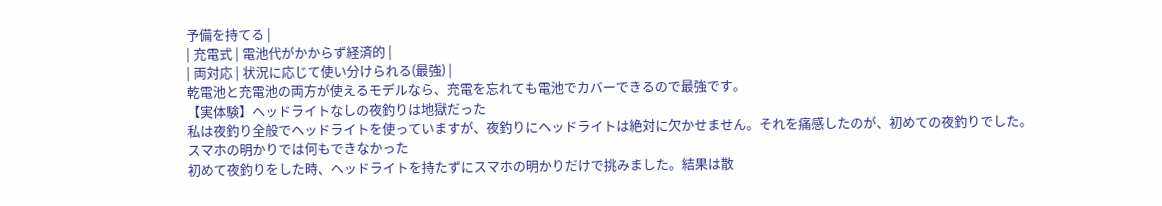予備を持てる |
| 充電式 | 電池代がかからず経済的 |
| 両対応 | 状況に応じて使い分けられる(最強) |
乾電池と充電池の両方が使えるモデルなら、充電を忘れても電池でカバーできるので最強です。
【実体験】ヘッドライトなしの夜釣りは地獄だった
私は夜釣り全般でヘッドライトを使っていますが、夜釣りにヘッドライトは絶対に欠かせません。それを痛感したのが、初めての夜釣りでした。
スマホの明かりでは何もできなかった
初めて夜釣りをした時、ヘッドライトを持たずにスマホの明かりだけで挑みました。結果は散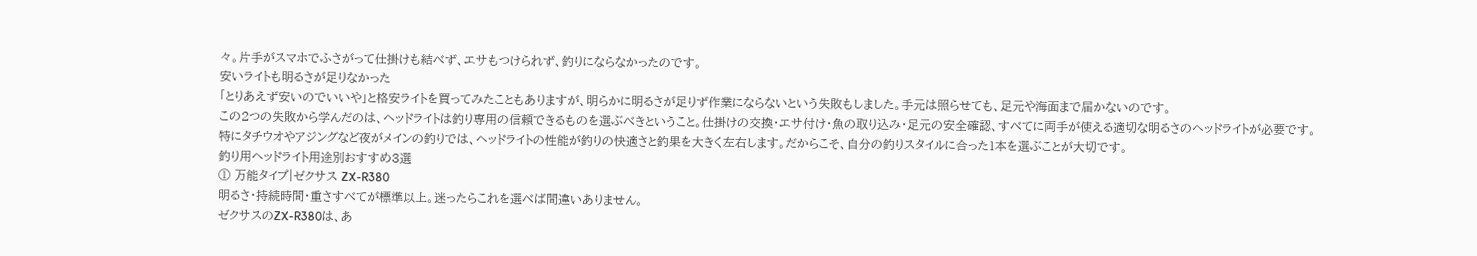々。片手がスマホでふさがって仕掛けも結べず、エサもつけられず、釣りにならなかったのです。
安いライトも明るさが足りなかった
「とりあえず安いのでいいや」と格安ライトを買ってみたこともありますが、明らかに明るさが足りず作業にならないという失敗もしました。手元は照らせても、足元や海面まで届かないのです。
この2つの失敗から学んだのは、ヘッドライトは釣り専用の信頼できるものを選ぶべきということ。仕掛けの交換・エサ付け・魚の取り込み・足元の安全確認、すべてに両手が使える適切な明るさのヘッドライトが必要です。
特にタチウオやアジングなど夜がメインの釣りでは、ヘッドライトの性能が釣りの快適さと釣果を大きく左右します。だからこそ、自分の釣りスタイルに合った1本を選ぶことが大切です。
釣り用ヘッドライト用途別おすすめ3選
① 万能タイプ|ゼクサス ZX-R380
明るさ・持続時間・重さすべてが標準以上。迷ったらこれを選べば間違いありません。
ゼクサスのZX-R380は、あ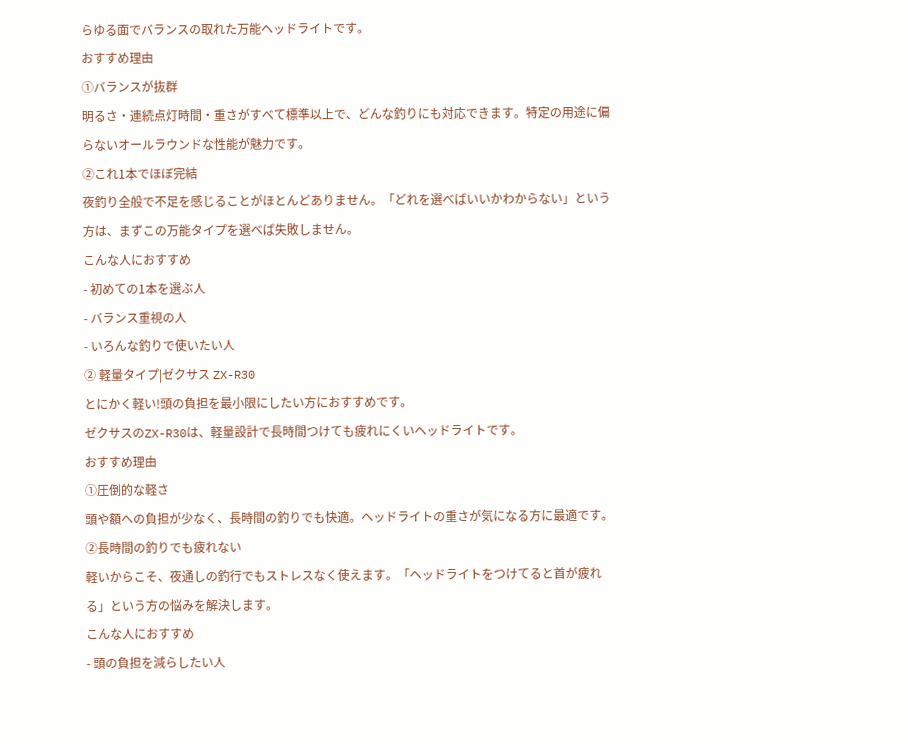らゆる面でバランスの取れた万能ヘッドライトです。
おすすめ理由
①バランスが抜群
明るさ・連続点灯時間・重さがすべて標準以上で、どんな釣りにも対応できます。特定の用途に偏らないオールラウンドな性能が魅力です。
②これ1本でほぼ完結
夜釣り全般で不足を感じることがほとんどありません。「どれを選べばいいかわからない」という方は、まずこの万能タイプを選べば失敗しません。
こんな人におすすめ
- 初めての1本を選ぶ人
- バランス重視の人
- いろんな釣りで使いたい人
② 軽量タイプ|ゼクサス ZX-R30
とにかく軽い!頭の負担を最小限にしたい方におすすめです。
ゼクサスのZX-R30は、軽量設計で長時間つけても疲れにくいヘッドライトです。
おすすめ理由
①圧倒的な軽さ
頭や額への負担が少なく、長時間の釣りでも快適。ヘッドライトの重さが気になる方に最適です。
②長時間の釣りでも疲れない
軽いからこそ、夜通しの釣行でもストレスなく使えます。「ヘッドライトをつけてると首が疲れる」という方の悩みを解決します。
こんな人におすすめ
- 頭の負担を減らしたい人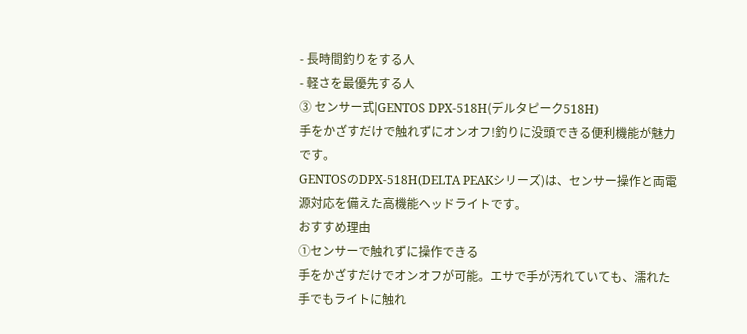- 長時間釣りをする人
- 軽さを最優先する人
③ センサー式|GENTOS DPX-518H(デルタピーク518H)
手をかざすだけで触れずにオンオフ!釣りに没頭できる便利機能が魅力です。
GENTOSのDPX-518H(DELTA PEAKシリーズ)は、センサー操作と両電源対応を備えた高機能ヘッドライトです。
おすすめ理由
①センサーで触れずに操作できる
手をかざすだけでオンオフが可能。エサで手が汚れていても、濡れた手でもライトに触れ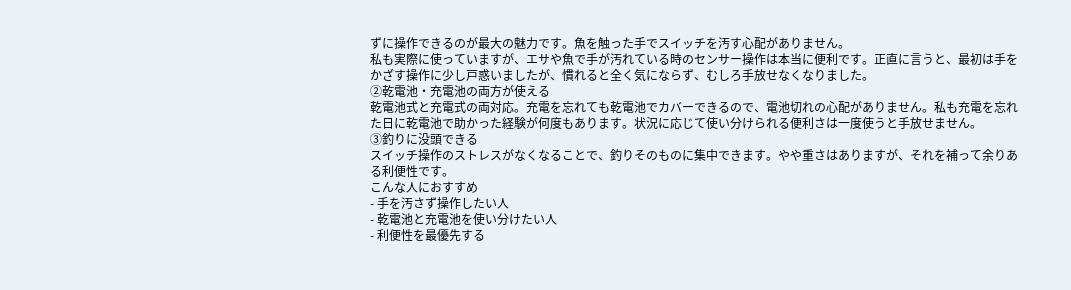ずに操作できるのが最大の魅力です。魚を触った手でスイッチを汚す心配がありません。
私も実際に使っていますが、エサや魚で手が汚れている時のセンサー操作は本当に便利です。正直に言うと、最初は手をかざす操作に少し戸惑いましたが、慣れると全く気にならず、むしろ手放せなくなりました。
②乾電池・充電池の両方が使える
乾電池式と充電式の両対応。充電を忘れても乾電池でカバーできるので、電池切れの心配がありません。私も充電を忘れた日に乾電池で助かった経験が何度もあります。状況に応じて使い分けられる便利さは一度使うと手放せません。
③釣りに没頭できる
スイッチ操作のストレスがなくなることで、釣りそのものに集中できます。やや重さはありますが、それを補って余りある利便性です。
こんな人におすすめ
- 手を汚さず操作したい人
- 乾電池と充電池を使い分けたい人
- 利便性を最優先する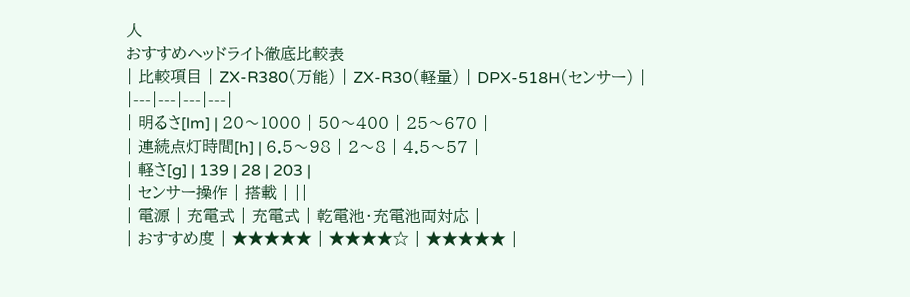人
おすすめヘッドライト徹底比較表
| 比較項目 | ZX-R380(万能) | ZX-R30(軽量) | DPX-518H(センサー) |
|---|---|---|---|
| 明るさ[lm] | 20〜1000 | 50〜400 | 25〜670 |
| 連続点灯時間[h] | 6.5〜98 | 2〜8 | 4.5〜57 |
| 軽さ[g] | 139 | 28 | 203 |
| センサー操作 | 搭載 | ||
| 電源 | 充電式 | 充電式 | 乾電池・充電池両対応 |
| おすすめ度 | ★★★★★ | ★★★★☆ | ★★★★★ |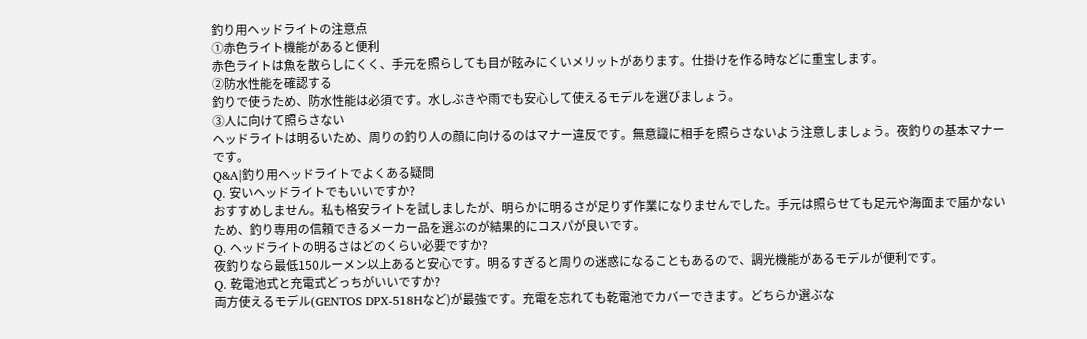釣り用ヘッドライトの注意点
①赤色ライト機能があると便利
赤色ライトは魚を散らしにくく、手元を照らしても目が眩みにくいメリットがあります。仕掛けを作る時などに重宝します。
②防水性能を確認する
釣りで使うため、防水性能は必須です。水しぶきや雨でも安心して使えるモデルを選びましょう。
③人に向けて照らさない
ヘッドライトは明るいため、周りの釣り人の顔に向けるのはマナー違反です。無意識に相手を照らさないよう注意しましょう。夜釣りの基本マナーです。
Q&A|釣り用ヘッドライトでよくある疑問
Q. 安いヘッドライトでもいいですか?
おすすめしません。私も格安ライトを試しましたが、明らかに明るさが足りず作業になりませんでした。手元は照らせても足元や海面まで届かないため、釣り専用の信頼できるメーカー品を選ぶのが結果的にコスパが良いです。
Q. ヘッドライトの明るさはどのくらい必要ですか?
夜釣りなら最低150ルーメン以上あると安心です。明るすぎると周りの迷惑になることもあるので、調光機能があるモデルが便利です。
Q. 乾電池式と充電式どっちがいいですか?
両方使えるモデル(GENTOS DPX-518Hなど)が最強です。充電を忘れても乾電池でカバーできます。どちらか選ぶな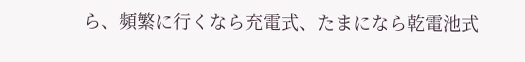ら、頻繁に行くなら充電式、たまになら乾電池式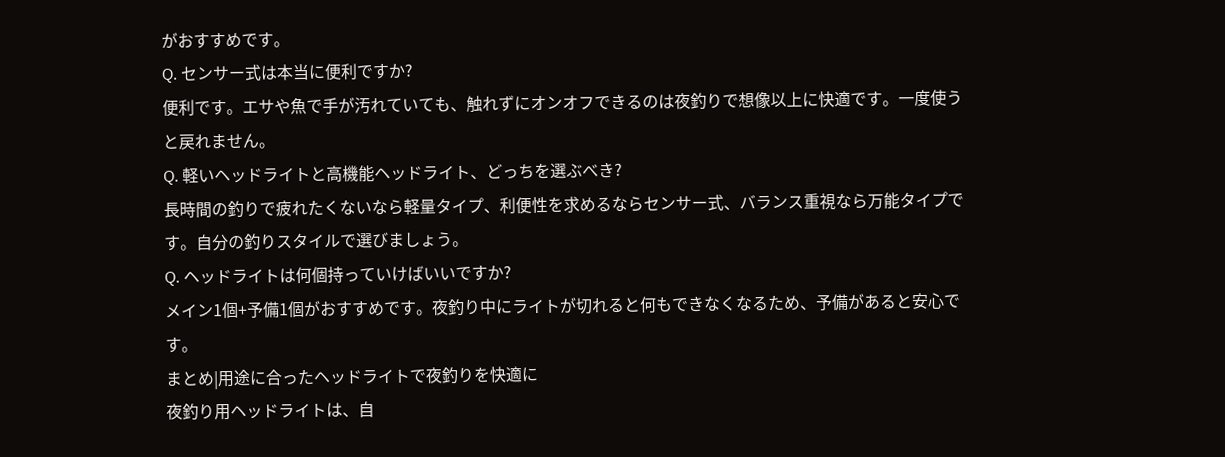がおすすめです。
Q. センサー式は本当に便利ですか?
便利です。エサや魚で手が汚れていても、触れずにオンオフできるのは夜釣りで想像以上に快適です。一度使うと戻れません。
Q. 軽いヘッドライトと高機能ヘッドライト、どっちを選ぶべき?
長時間の釣りで疲れたくないなら軽量タイプ、利便性を求めるならセンサー式、バランス重視なら万能タイプです。自分の釣りスタイルで選びましょう。
Q. ヘッドライトは何個持っていけばいいですか?
メイン1個+予備1個がおすすめです。夜釣り中にライトが切れると何もできなくなるため、予備があると安心です。
まとめ|用途に合ったヘッドライトで夜釣りを快適に
夜釣り用ヘッドライトは、自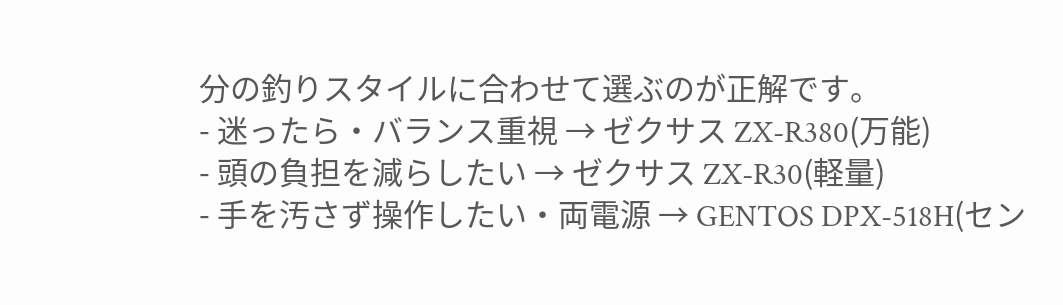分の釣りスタイルに合わせて選ぶのが正解です。
- 迷ったら・バランス重視 → ゼクサス ZX-R380(万能)
- 頭の負担を減らしたい → ゼクサス ZX-R30(軽量)
- 手を汚さず操作したい・両電源 → GENTOS DPX-518H(セン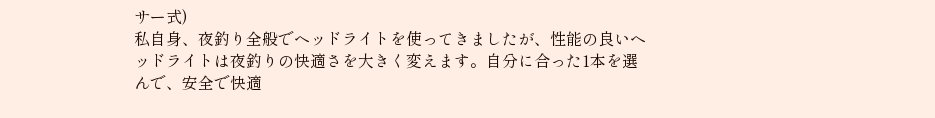サー式)
私自身、夜釣り全般でヘッドライトを使ってきましたが、性能の良いヘッドライトは夜釣りの快適さを大きく変えます。自分に合った1本を選んで、安全で快適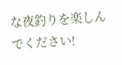な夜釣りを楽しんでください!